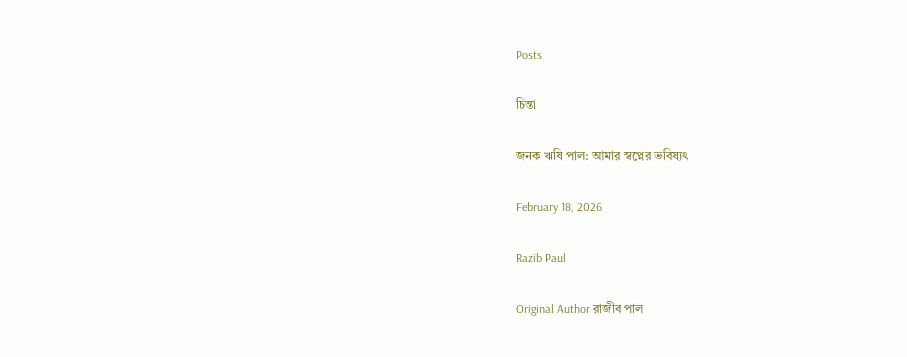Posts

চিন্তা

জনক ঋষি পাল: আমার স্বপ্নের ভবিষ্যৎ

February 18, 2026

Razib Paul

Original Author রাজীব পাল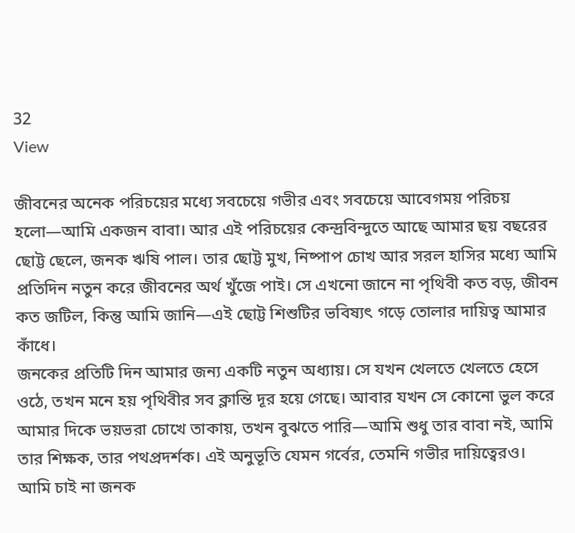32
View

জীবনের অনেক পরিচয়ের মধ্যে সবচেয়ে গভীর এবং সবচেয়ে আবেগময় পরিচয় হলো—আমি একজন বাবা। আর এই পরিচয়ের কেন্দ্রবিন্দুতে আছে আমার ছয় বছরের ছোট্ট ছেলে, জনক ঋষি পাল। তার ছোট্ট মুখ, নিষ্পাপ চোখ আর সরল হাসির মধ্যে আমি প্রতিদিন নতুন করে জীবনের অর্থ খুঁজে পাই। সে এখনো জানে না পৃথিবী কত বড়, জীবন কত জটিল, কিন্তু আমি জানি—এই ছোট্ট শিশুটির ভবিষ্যৎ গড়ে তোলার দায়িত্ব আমার কাঁধে।
জনকের প্রতিটি দিন আমার জন্য একটি নতুন অধ্যায়। সে যখন খেলতে খেলতে হেসে ওঠে, তখন মনে হয় পৃথিবীর সব ক্লান্তি দূর হয়ে গেছে। আবার যখন সে কোনো ভুল করে আমার দিকে ভয়ভরা চোখে তাকায়, তখন বুঝতে পারি—আমি শুধু তার বাবা নই, আমি তার শিক্ষক, তার পথপ্রদর্শক। এই অনুভূতি যেমন গর্বের, তেমনি গভীর দায়িত্বেরও।
আমি চাই না জনক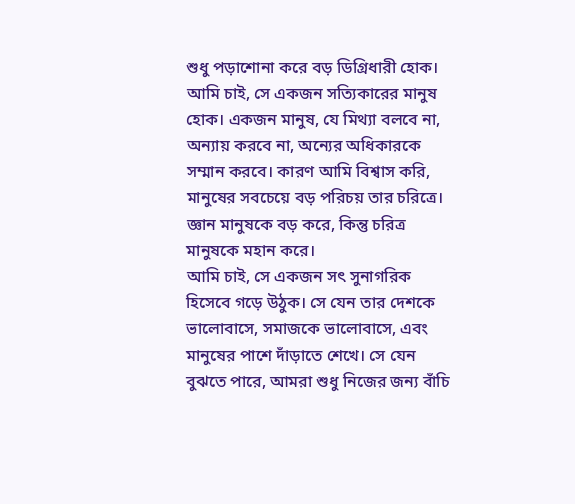শুধু পড়াশোনা করে বড় ডিগ্রিধারী হোক। আমি চাই, সে একজন সত্যিকারের মানুষ হোক। একজন মানুষ, যে মিথ্যা বলবে না, অন্যায় করবে না, অন্যের অধিকারকে সম্মান করবে। কারণ আমি বিশ্বাস করি, মানুষের সবচেয়ে বড় পরিচয় তার চরিত্রে। জ্ঞান মানুষকে বড় করে, কিন্তু চরিত্র মানুষকে মহান করে।
আমি চাই, সে একজন সৎ সুনাগরিক হিসেবে গড়ে উঠুক। সে যেন তার দেশকে ভালোবাসে, সমাজকে ভালোবাসে, এবং মানুষের পাশে দাঁড়াতে শেখে। সে যেন বুঝতে পারে, আমরা শুধু নিজের জন্য বাঁচি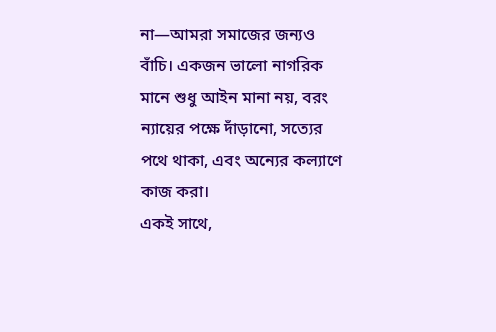না—আমরা সমাজের জন্যও বাঁচি। একজন ভালো নাগরিক মানে শুধু আইন মানা নয়, বরং ন্যায়ের পক্ষে দাঁড়ানো, সত্যের পথে থাকা, এবং অন্যের কল্যাণে কাজ করা।
একই সাথে,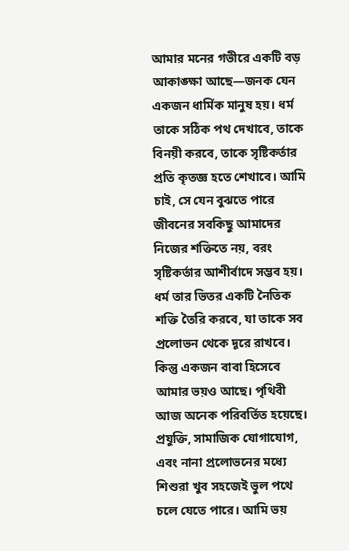আমার মনের গভীরে একটি বড় আকাঙ্ক্ষা আছে—জনক যেন একজন ধার্মিক মানুষ হয়। ধর্ম তাকে সঠিক পথ দেখাবে, তাকে বিনয়ী করবে, তাকে সৃষ্টিকর্তার প্রতি কৃতজ্ঞ হতে শেখাবে। আমি চাই, সে যেন বুঝতে পারে জীবনের সবকিছু আমাদের নিজের শক্তিতে নয়, বরং সৃষ্টিকর্তার আশীর্বাদে সম্ভব হয়। ধর্ম তার ভিতর একটি নৈতিক শক্তি তৈরি করবে, যা তাকে সব প্রলোভন থেকে দূরে রাখবে।
কিন্তু একজন বাবা হিসেবে আমার ভয়ও আছে। পৃথিবী আজ অনেক পরিবর্তিত হয়েছে। প্রযুক্তি, সামাজিক যোগাযোগ, এবং নানা প্রলোভনের মধ্যে শিশুরা খুব সহজেই ভুল পথে চলে যেতে পারে। আমি ভয়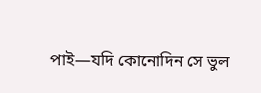পাই—যদি কোনোদিন সে ভুল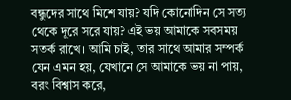বন্ধুদের সাথে মিশে যায়? যদি কোনোদিন সে সত্য থেকে দূরে সরে যায়? এই ভয় আমাকে সবসময় সতর্ক রাখে। আমি চাই, তার সাথে আমার সম্পর্ক যেন এমন হয়, যেখানে সে আমাকে ভয় না পায়, বরং বিশ্বাস করে,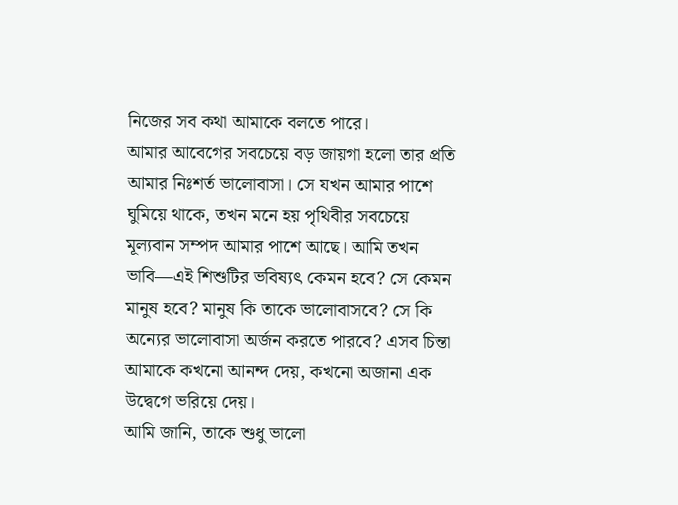নিজের সব কথা আমাকে বলতে পারে।
আমার আবেগের সবচেয়ে বড় জায়গা হলো তার প্রতি আমার নিঃশর্ত ভালোবাসা। সে যখন আমার পাশে ঘুমিয়ে থাকে, তখন মনে হয় পৃথিবীর সবচেয়ে মূল্যবান সম্পদ আমার পাশে আছে। আমি তখন ভাবি—এই শিশুটির ভবিষ্যৎ কেমন হবে? সে কেমন মানুষ হবে? মানুষ কি তাকে ভালোবাসবে? সে কি অন্যের ভালোবাসা অর্জন করতে পারবে? এসব চিন্তা আমাকে কখনো আনন্দ দেয়, কখনো অজানা এক উদ্বেগে ভরিয়ে দেয়।
আমি জানি, তাকে শুধু ভালো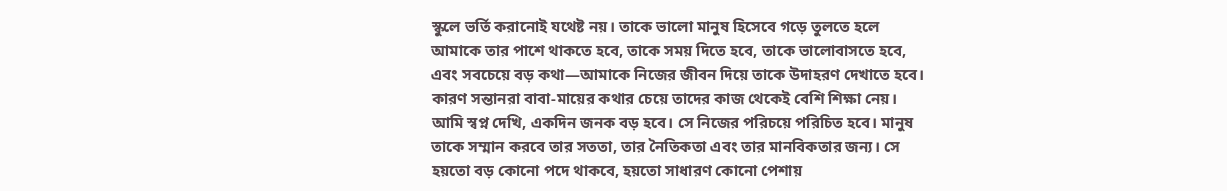স্কুলে ভর্তি করানোই যথেষ্ট নয়। তাকে ভালো মানুষ হিসেবে গড়ে তুলতে হলে আমাকে তার পাশে থাকতে হবে, তাকে সময় দিতে হবে, তাকে ভালোবাসতে হবে, এবং সবচেয়ে বড় কথা—আমাকে নিজের জীবন দিয়ে তাকে উদাহরণ দেখাতে হবে। কারণ সন্তানরা বাবা-মায়ের কথার চেয়ে তাদের কাজ থেকেই বেশি শিক্ষা নেয়।
আমি স্বপ্ন দেখি, একদিন জনক বড় হবে। সে নিজের পরিচয়ে পরিচিত হবে। মানুষ তাকে সম্মান করবে তার সততা, তার নৈতিকতা এবং তার মানবিকতার জন্য। সে হয়তো বড় কোনো পদে থাকবে, হয়তো সাধারণ কোনো পেশায়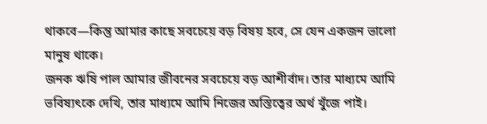থাকবে—কিন্তু আমার কাছে সবচেয়ে বড় বিষয় হবে, সে যেন একজন ভালো মানুষ থাকে।
জনক ঋষি পাল আমার জীবনের সবচেয়ে বড় আশীর্বাদ। তার মাধ্যমে আমি ভবিষ্যৎকে দেখি, তার মাধ্যমে আমি নিজের অস্তিত্বের অর্থ খুঁজে পাই।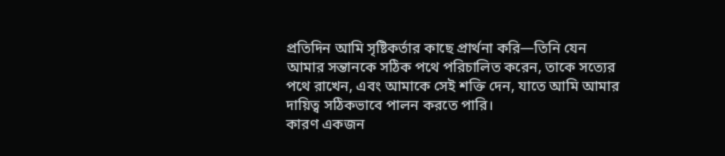প্রতিদিন আমি সৃষ্টিকর্তার কাছে প্রার্থনা করি—তিনি যেন আমার সন্তানকে সঠিক পথে পরিচালিত করেন, তাকে সত্যের পথে রাখেন, এবং আমাকে সেই শক্তি দেন, যাতে আমি আমার দায়িত্ব সঠিকভাবে পালন করতে পারি।
কারণ একজন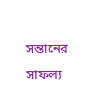সন্তানের সাফল্য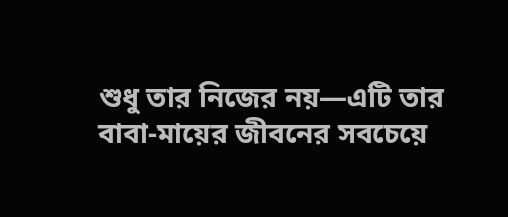শুধু তার নিজের নয়—এটি তার বাবা-মায়ের জীবনের সবচেয়ে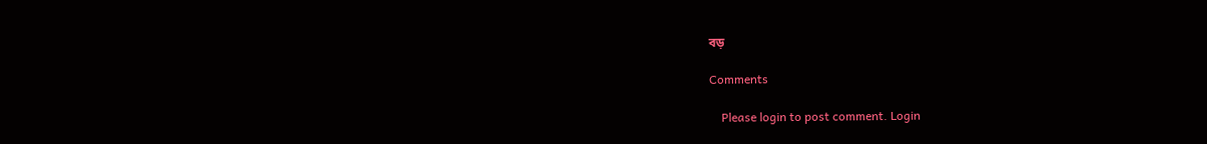বড়

Comments

    Please login to post comment. Login